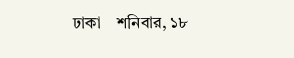ঢাকা    শনিবার, ১৮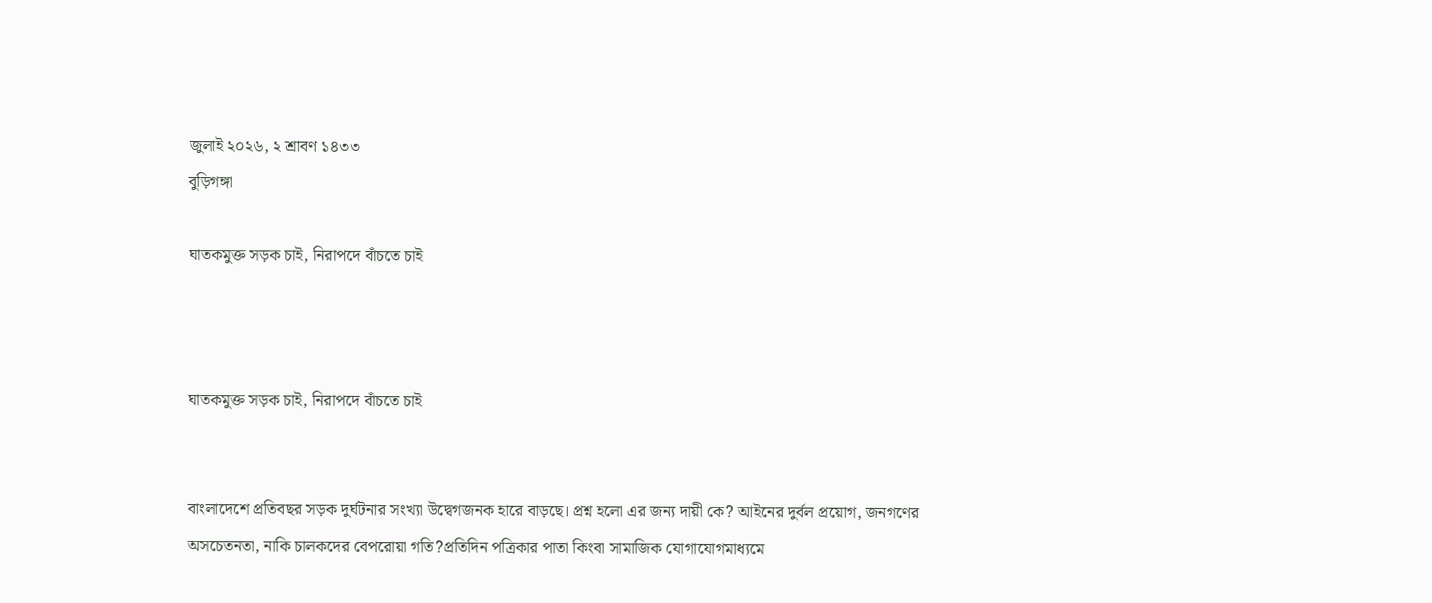জুলাই ২০২৬, ২ শ্রাবণ ১৪৩৩
বুড়িগঙ্গা

ঘাতকমুক্ত সড়ক চাই, নিরাপদে বাঁচতে চাই



ঘাতকমুক্ত সড়ক চাই, নিরাপদে বাঁচতে চাই


বাংলাদেশে প্রতিবছর সড়ক দুর্ঘটনার সংখ্যা উদ্বেগজনক হারে বাড়ছে। প্রশ্ন হলো এর জন্য দায়ী কে? আইনের দুর্বল প্রয়োগ, জনগণের অসচেতনতা, নাকি চালকদের বেপরোয়া গতি?প্রতিদিন পত্রিকার পাতা কিংবা সামাজিক যোগাযোগমাধ্যমে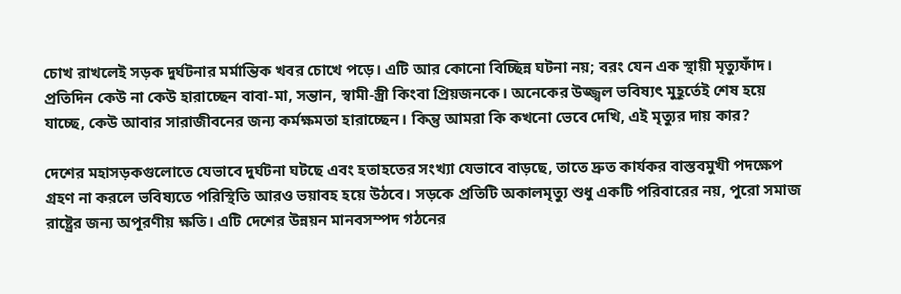চোখ রাখলেই সড়ক দুর্ঘটনার মর্মান্তিক খবর চোখে পড়ে। এটি আর কোনো বিচ্ছিন্ন ঘটনা নয়; বরং যেন এক স্থায়ী মৃত্যুফাঁদ। প্রতিদিন কেউ না কেউ হারাচ্ছেন বাবা-মা, সন্তান, স্বামী-স্ত্রী কিংবা প্রিয়জনকে। অনেকের উজ্জ্বল ভবিষ্যৎ মুহূর্তেই শেষ হয়ে যাচ্ছে, কেউ আবার সারাজীবনের জন্য কর্মক্ষমতা হারাচ্ছেন। কিন্তু আমরা কি কখনো ভেবে দেখি, এই মৃত্যুর দায় কার?

দেশের মহাসড়কগুলোতে যেভাবে দুর্ঘটনা ঘটছে এবং হতাহতের সংখ্যা যেভাবে বাড়ছে, তাতে দ্রুত কার্যকর বাস্তবমুখী পদক্ষেপ গ্রহণ না করলে ভবিষ্যতে পরিস্থিতি আরও ভয়াবহ হয়ে উঠবে। সড়কে প্রতিটি অকালমৃত্যু শুধু একটি পরিবারের নয়, পুরো সমাজ রাষ্ট্রের জন্য অপূরণীয় ক্ষতি। এটি দেশের উন্নয়ন মানবসম্পদ গঠনের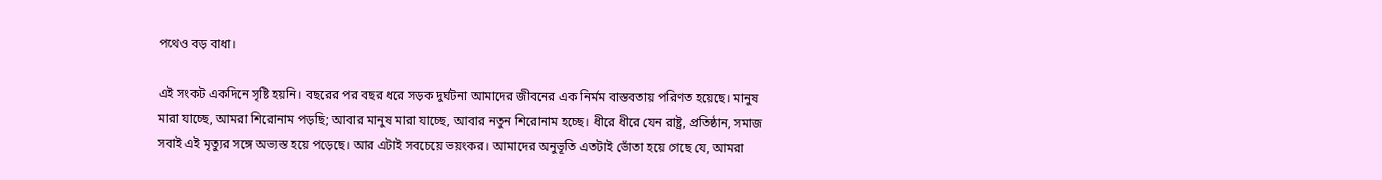পথেও বড় বাধা।

এই সংকট একদিনে সৃষ্টি হয়নি। বছরের পর বছর ধরে সড়ক দুর্ঘটনা আমাদের জীবনের এক নির্মম বাস্তবতায় পরিণত হয়েছে। মানুষ মারা যাচ্ছে, আমরা শিরোনাম পড়ছি; আবার মানুষ মারা যাচ্ছে, আবার নতুন শিরোনাম হচ্ছে। ধীরে ধীরে যেন রাষ্ট্র, প্রতিষ্ঠান, সমাজ সবাই এই মৃত্যুর সঙ্গে অভ্যস্ত হয়ে পড়েছে। আর এটাই সবচেয়ে ভয়ংকর। আমাদের অনুভূতি এতটাই ভোঁতা হয়ে গেছে যে, আমরা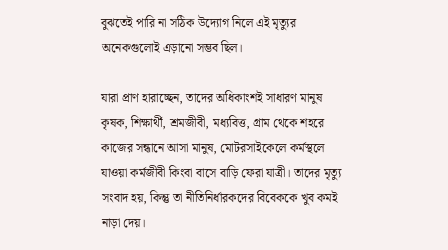বুঝতেই পারি না সঠিক উদ্যোগ নিলে এই মৃত্যুর অনেকগুলোই এড়ানো সম্ভব ছিল।

যারা প্রাণ হারাচ্ছেন, তাদের অধিকাংশই সাধারণ মানুষ কৃষক, শিক্ষার্থী, শ্রমজীবী, মধ্যবিত্ত, গ্রাম থেকে শহরে কাজের সন্ধানে আসা মানুষ, মোটরসাইকেলে কর্মস্থলে যাওয়া কর্মজীবী কিংবা বাসে বাড়ি ফেরা যাত্রী। তাদের মৃত্যু সংবাদ হয়, কিন্তু তা নীতিনির্ধারকদের বিবেককে খুব কমই নাড়া দেয়।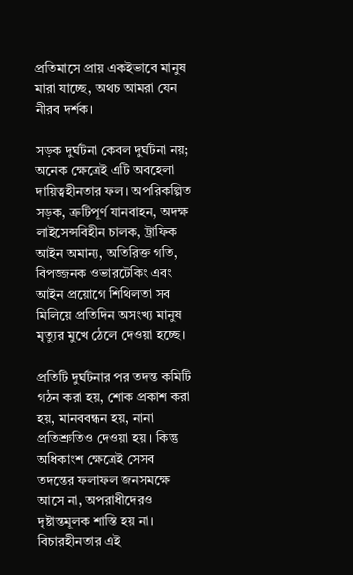প্রতিমাসে প্রায় একইভাবে মানুষ মারা যাচ্ছে, অথচ আমরা যেন নীরব দর্শক।

সড়ক দুর্ঘটনা কেবল দুর্ঘটনা নয়; অনেক ক্ষেত্রেই এটি অবহেলা দায়িত্বহীনতার ফল। অপরিকল্পিত সড়ক, ত্রুটিপূর্ণ যানবাহন, অদক্ষ লাইসেন্সবিহীন চালক, ট্রাফিক আইন অমান্য, অতিরিক্ত গতি, বিপজ্জনক ওভারটেকিং এবং আইন প্রয়োগে শিথিলতা সব মিলিয়ে প্রতিদিন অসংখ্য মানুষ মৃত্যুর মুখে ঠেলে দেওয়া হচ্ছে।

প্রতিটি দুর্ঘটনার পর তদন্ত কমিটি গঠন করা হয়, শোক প্রকাশ করা হয়, মানববন্ধন হয়, নানা প্রতিশ্রুতিও দেওয়া হয়। কিন্তু অধিকাংশ ক্ষেত্রেই সেসব তদন্তের ফলাফল জনসমক্ষে আসে না, অপরাধীদেরও দৃষ্টান্তমূলক শাস্তি হয় না। বিচারহীনতার এই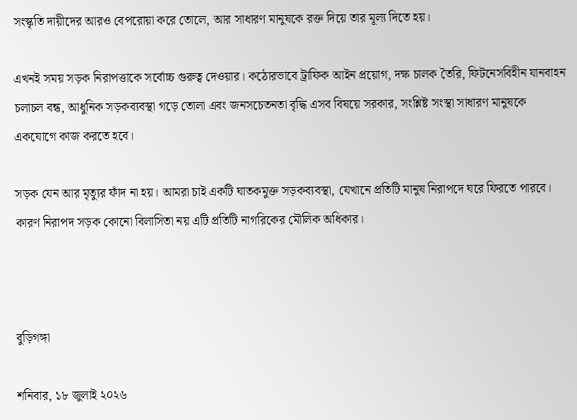সংস্কৃতি দায়ীদের আরও বেপরোয়া করে তোলে, আর সাধারণ মানুষকে রক্ত দিয়ে তার মূল্য দিতে হয়।

এখনই সময় সড়ক নিরাপত্তাকে সর্বোচ্চ গুরুত্ব দেওয়ার। কঠোরভাবে ট্রাফিক আইন প্রয়োগ, দক্ষ চালক তৈরি, ফিটনেসবিহীন যানবাহন চলাচল বন্ধ, আধুনিক সড়কব্যবস্থা গড়ে তোলা এবং জনসচেতনতা বৃদ্ধি এসব বিষয়ে সরকার, সংশ্লিষ্ট সংস্থা সাধারণ মানুষকে একযোগে কাজ করতে হবে।

সড়ক যেন আর মৃত্যুর ফাঁদ না হয়। আমরা চাই একটি ঘাতকমুক্ত সড়কব্যবস্থা, যেখানে প্রতিটি মানুষ নিরাপদে ঘরে ফিরতে পারবে। কারণ নিরাপদ সড়ক কোনো বিলাসিতা নয় এটি প্রতিটি নাগরিকের মৌলিক অধিকার।



বুড়িগঙ্গা

শনিবার, ১৮ জুলাই ২০২৬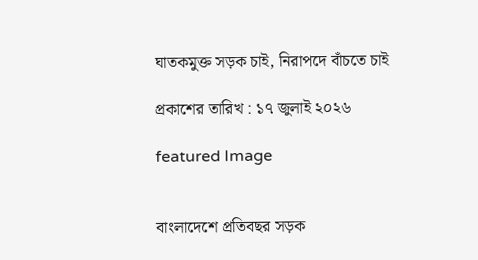ঘাতকমুক্ত সড়ক চাই, নিরাপদে বাঁচতে চাই

প্রকাশের তারিখ : ১৭ জুলাই ২০২৬

featured Image


বাংলাদেশে প্রতিবছর সড়ক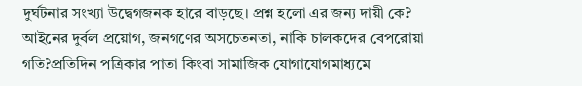দুর্ঘটনার সংখ্যা উদ্বেগজনক হারে বাড়ছে। প্রশ্ন হলো এর জন্য দায়ী কে? আইনের দুর্বল প্রয়োগ, জনগণের অসচেতনতা, নাকি চালকদের বেপরোয়া গতি?প্রতিদিন পত্রিকার পাতা কিংবা সামাজিক যোগাযোগমাধ্যমে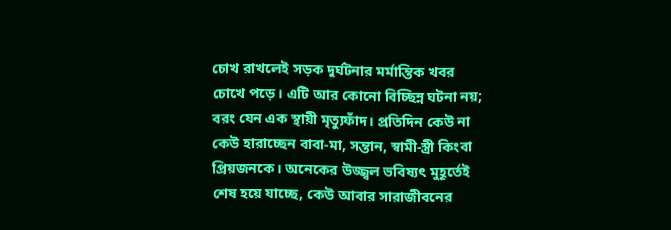চোখ রাখলেই সড়ক দুর্ঘটনার মর্মান্তিক খবর চোখে পড়ে। এটি আর কোনো বিচ্ছিন্ন ঘটনা নয়; বরং যেন এক স্থায়ী মৃত্যুফাঁদ। প্রতিদিন কেউ না কেউ হারাচ্ছেন বাবা-মা, সন্তান, স্বামী-স্ত্রী কিংবা প্রিয়জনকে। অনেকের উজ্জ্বল ভবিষ্যৎ মুহূর্তেই শেষ হয়ে যাচ্ছে, কেউ আবার সারাজীবনের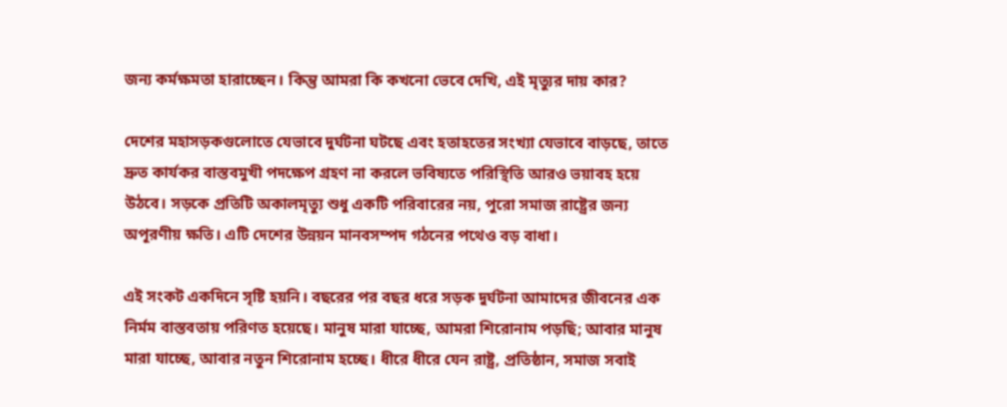জন্য কর্মক্ষমতা হারাচ্ছেন। কিন্তু আমরা কি কখনো ভেবে দেখি, এই মৃত্যুর দায় কার?

দেশের মহাসড়কগুলোতে যেভাবে দুর্ঘটনা ঘটছে এবং হতাহতের সংখ্যা যেভাবে বাড়ছে, তাতে দ্রুত কার্যকর বাস্তবমুখী পদক্ষেপ গ্রহণ না করলে ভবিষ্যতে পরিস্থিতি আরও ভয়াবহ হয়ে উঠবে। সড়কে প্রতিটি অকালমৃত্যু শুধু একটি পরিবারের নয়, পুরো সমাজ রাষ্ট্রের জন্য অপূরণীয় ক্ষতি। এটি দেশের উন্নয়ন মানবসম্পদ গঠনের পথেও বড় বাধা।

এই সংকট একদিনে সৃষ্টি হয়নি। বছরের পর বছর ধরে সড়ক দুর্ঘটনা আমাদের জীবনের এক নির্মম বাস্তবতায় পরিণত হয়েছে। মানুষ মারা যাচ্ছে, আমরা শিরোনাম পড়ছি; আবার মানুষ মারা যাচ্ছে, আবার নতুন শিরোনাম হচ্ছে। ধীরে ধীরে যেন রাষ্ট্র, প্রতিষ্ঠান, সমাজ সবাই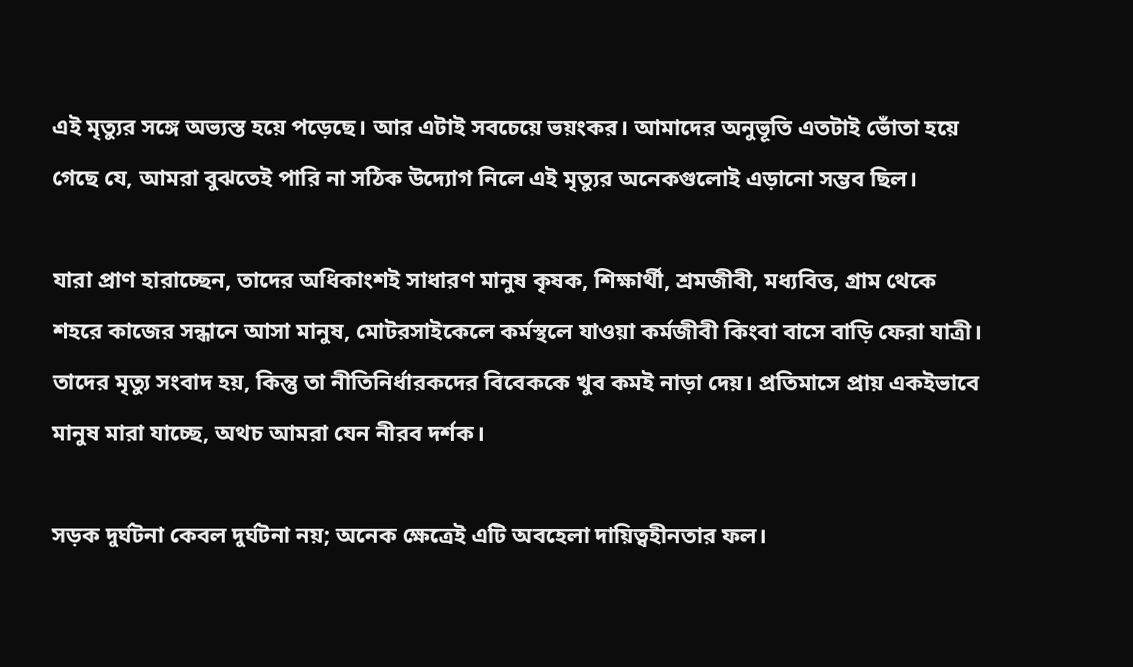এই মৃত্যুর সঙ্গে অভ্যস্ত হয়ে পড়েছে। আর এটাই সবচেয়ে ভয়ংকর। আমাদের অনুভূতি এতটাই ভোঁতা হয়ে গেছে যে, আমরা বুঝতেই পারি না সঠিক উদ্যোগ নিলে এই মৃত্যুর অনেকগুলোই এড়ানো সম্ভব ছিল।

যারা প্রাণ হারাচ্ছেন, তাদের অধিকাংশই সাধারণ মানুষ কৃষক, শিক্ষার্থী, শ্রমজীবী, মধ্যবিত্ত, গ্রাম থেকে শহরে কাজের সন্ধানে আসা মানুষ, মোটরসাইকেলে কর্মস্থলে যাওয়া কর্মজীবী কিংবা বাসে বাড়ি ফেরা যাত্রী। তাদের মৃত্যু সংবাদ হয়, কিন্তু তা নীতিনির্ধারকদের বিবেককে খুব কমই নাড়া দেয়। প্রতিমাসে প্রায় একইভাবে মানুষ মারা যাচ্ছে, অথচ আমরা যেন নীরব দর্শক।

সড়ক দুর্ঘটনা কেবল দুর্ঘটনা নয়; অনেক ক্ষেত্রেই এটি অবহেলা দায়িত্বহীনতার ফল।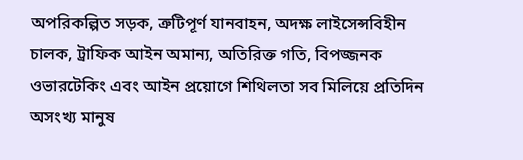অপরিকল্পিত সড়ক, ত্রুটিপূর্ণ যানবাহন, অদক্ষ লাইসেন্সবিহীন চালক, ট্রাফিক আইন অমান্য, অতিরিক্ত গতি, বিপজ্জনক ওভারটেকিং এবং আইন প্রয়োগে শিথিলতা সব মিলিয়ে প্রতিদিন অসংখ্য মানুষ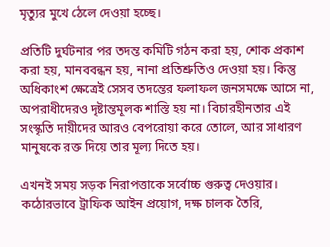মৃত্যুর মুখে ঠেলে দেওয়া হচ্ছে।

প্রতিটি দুর্ঘটনার পর তদন্ত কমিটি গঠন করা হয়, শোক প্রকাশ করা হয়, মানববন্ধন হয়, নানা প্রতিশ্রুতিও দেওয়া হয়। কিন্তু অধিকাংশ ক্ষেত্রেই সেসব তদন্তের ফলাফল জনসমক্ষে আসে না, অপরাধীদেরও দৃষ্টান্তমূলক শাস্তি হয় না। বিচারহীনতার এই সংস্কৃতি দায়ীদের আরও বেপরোয়া করে তোলে, আর সাধারণ মানুষকে রক্ত দিয়ে তার মূল্য দিতে হয়।

এখনই সময় সড়ক নিরাপত্তাকে সর্বোচ্চ গুরুত্ব দেওয়ার। কঠোরভাবে ট্রাফিক আইন প্রয়োগ, দক্ষ চালক তৈরি,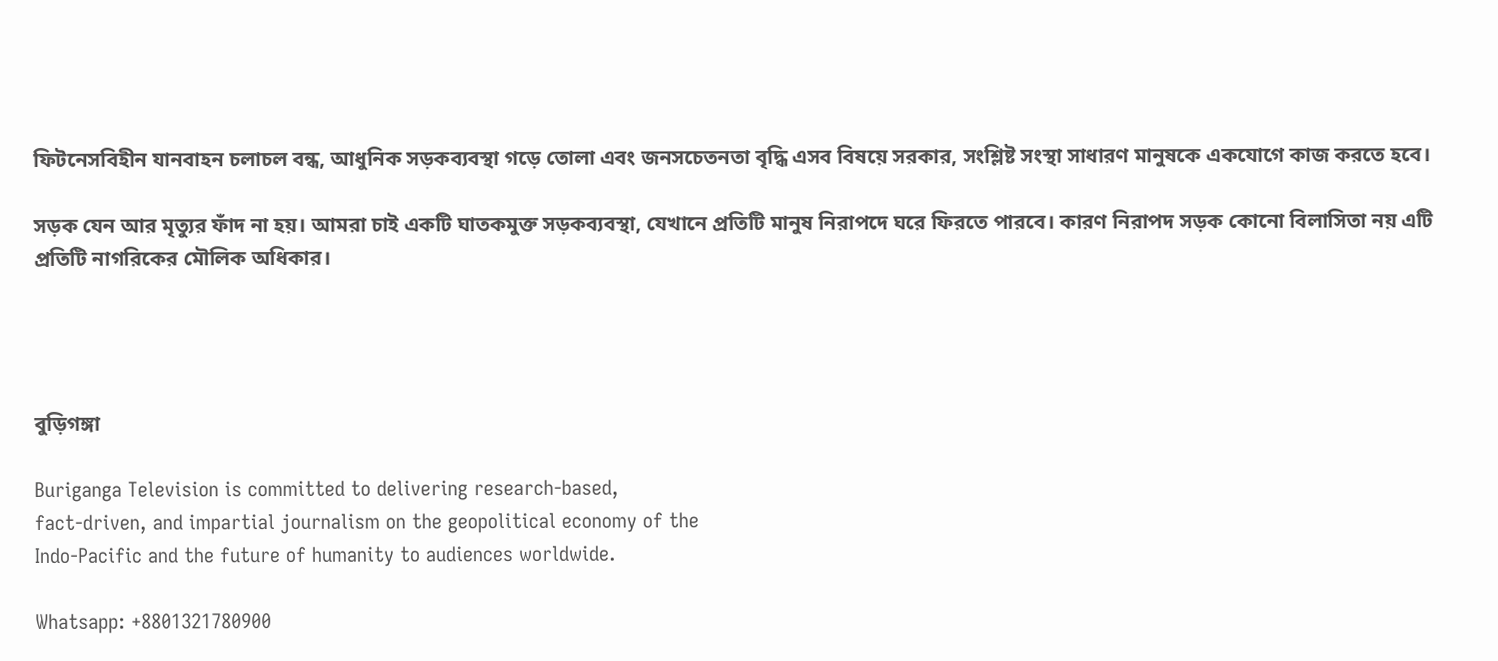ফিটনেসবিহীন যানবাহন চলাচল বন্ধ, আধুনিক সড়কব্যবস্থা গড়ে তোলা এবং জনসচেতনতা বৃদ্ধি এসব বিষয়ে সরকার, সংশ্লিষ্ট সংস্থা সাধারণ মানুষকে একযোগে কাজ করতে হবে।

সড়ক যেন আর মৃত্যুর ফাঁদ না হয়। আমরা চাই একটি ঘাতকমুক্ত সড়কব্যবস্থা, যেখানে প্রতিটি মানুষ নিরাপদে ঘরে ফিরতে পারবে। কারণ নিরাপদ সড়ক কোনো বিলাসিতা নয় এটি প্রতিটি নাগরিকের মৌলিক অধিকার।




বুড়িগঙ্গা

Buriganga Television is committed to delivering research-based,
fact-driven, and impartial journalism on the geopolitical economy of the
Indo-Pacific and the future of humanity to audiences worldwide.

Whatsapp: +8801321780900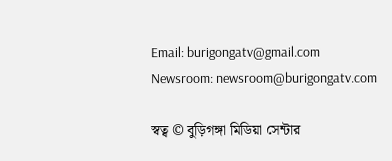Email: burigongatv@gmail.com
Newsroom: newsroom@burigongatv.com

স্বত্ব © বুড়িগঙ্গা মিডিয়া সেন্টার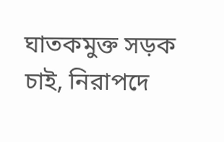ঘাতকমুক্ত সড়ক চাই, নিরাপদে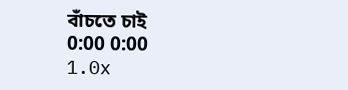বাঁচতে চাই
0:00 0:00
1.0x